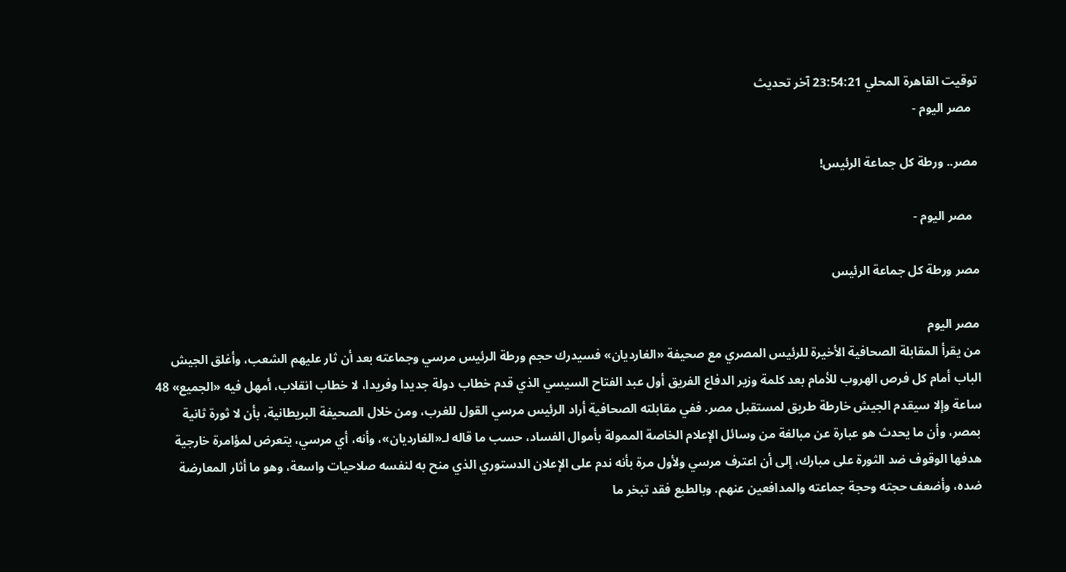توقيت القاهرة المحلي 23:54:21 آخر تحديث
  مصر اليوم -

مصر.. ورطة كل جماعة الرئيس!

  مصر اليوم -

مصر ورطة كل جماعة الرئيس

مصر اليوم
من يقرأ المقابلة الصحافية الأخيرة للرئيس المصري مع صحيفة «الغارديان» فسيدرك حجم ورطة الرئيس مرسي وجماعته بعد أن ثار عليهم الشعب، وأغلق الجيش الباب أمام كل فرص الهروب للأمام بعد كلمة وزير الدفاع الفريق أول عبد الفتاح السيسي الذي قدم خطاب دولة جديدا وفريدا، لا خطاب انقلاب، أمهل فيه «الجميع» 48 ساعة وإلا سيقدم الجيش خارطة طريق لمستقبل مصر. ففي مقابلته الصحافية أراد الرئيس مرسي القول للغرب، ومن خلال الصحيفة البريطانية، بأن لا ثورة ثانية بمصر، وأن ما يحدث هو عبارة عن مبالغة من وسائل الإعلام الخاصة الممولة بأموال الفساد، حسب ما قاله لـ«الغارديان»، وأنه، أي مرسي، يتعرض لمؤامرة خارجية هدفها الوقوف ضد الثورة على مبارك، إلى أن اعترف مرسي ولأول مرة بأنه ندم على الإعلان الدستوري الذي منح به لنفسه صلاحيات واسعة، وهو ما أثار المعارضة ضده، وأضعف حجته وحجة جماعته والمدافعين عنهم. وبالطبع فقد تبخر ما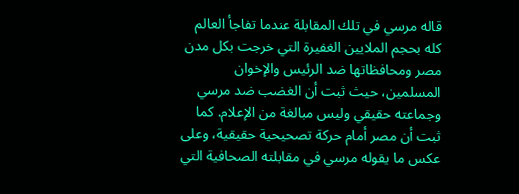قاله مرسي في تلك المقابلة عندما تفاجأ العالم كله بحجم الملايين الغفيرة التي خرجت بكل مدن مصر ومحافظاتها ضد الرئيس والإخوان المسلمين، حيث ثبت أن الغضب ضد مرسي وجماعته حقيقي وليس مبالغة من الإعلام. كما ثبت أن مصر أمام حركة تصحيحية حقيقية، وعلى عكس ما يقوله مرسي في مقابلته الصحافية التي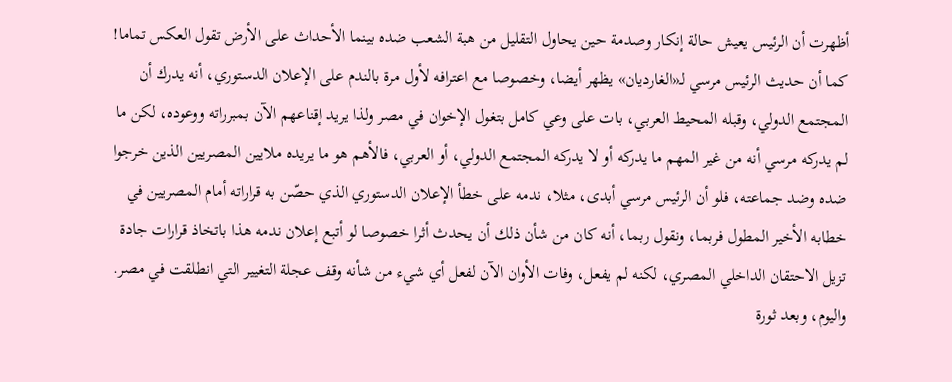أظهرت أن الرئيس يعيش حالة إنكار وصدمة حين يحاول التقليل من هبة الشعب ضده بينما الأحداث على الأرض تقول العكس تماما! كما أن حديث الرئيس مرسي لـ«الغارديان» يظهر أيضا، وخصوصا مع اعترافه لأول مرة بالندم على الإعلان الدستوري، أنه يدرك أن المجتمع الدولي، وقبله المحيط العربي، بات على وعي كامل بتغول الإخوان في مصر ولذا يريد إقناعهم الآن بمبرراته ووعوده، لكن ما لم يدركه مرسي أنه من غير المهم ما يدركه أو لا يدركه المجتمع الدولي، أو العربي، فالأهم هو ما يريده ملايين المصريين الذين خرجوا ضده وضد جماعته، فلو أن الرئيس مرسي أبدى، مثلا، ندمه على خطأ الإعلان الدستوري الذي حصّن به قراراته أمام المصريين في خطابه الأخير المطول فربما، ونقول ربما، أنه كان من شأن ذلك أن يحدث أثرا خصوصا لو أتبع إعلان ندمه هذا باتخاذ قرارات جادة تزيل الاحتقان الداخلي المصري، لكنه لم يفعل، وفات الأوان الآن لفعل أي شيء من شأنه وقف عجلة التغيير التي انطلقت في مصر. واليوم، وبعد ثورة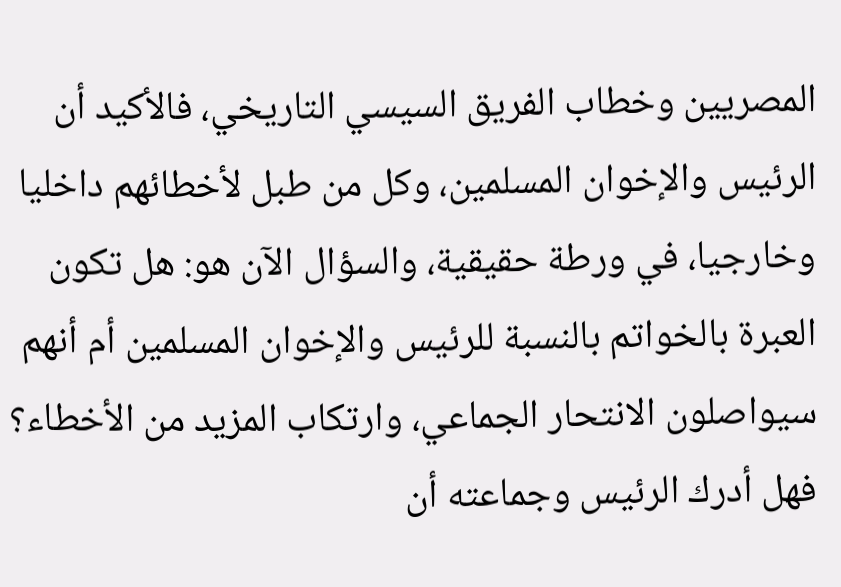المصريين وخطاب الفريق السيسي التاريخي، فالأكيد أن الرئيس والإخوان المسلمين، وكل من طبل لأخطائهم داخليا وخارجيا، في ورطة حقيقية، والسؤال الآن هو: هل تكون العبرة بالخواتم بالنسبة للرئيس والإخوان المسلمين أم أنهم سيواصلون الانتحار الجماعي، وارتكاب المزيد من الأخطاء؟ فهل أدرك الرئيس وجماعته أن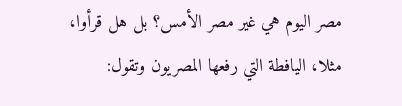مصر اليوم هي غير مصر الأمس؟ بل هل قرأوا، مثلا، اليافطة التي رفعها المصريون وتقول: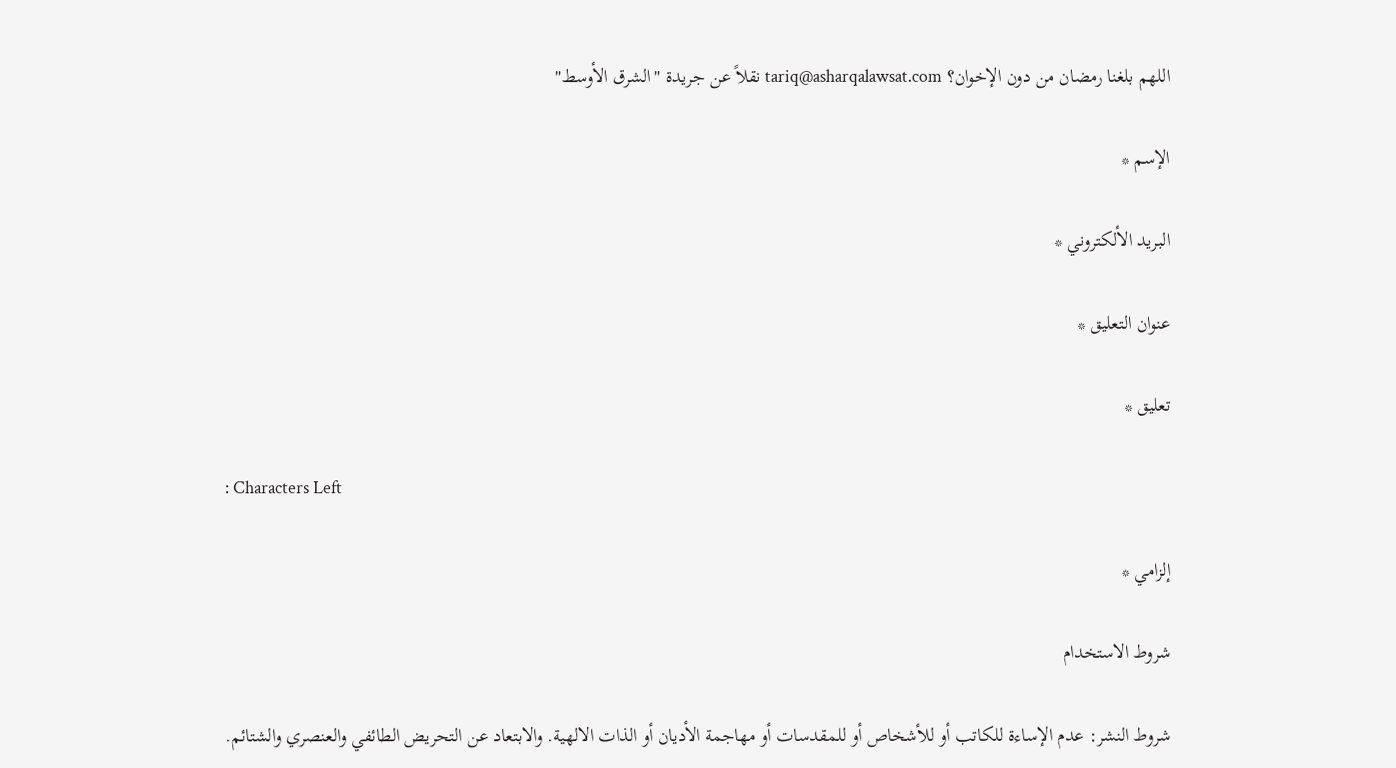اللهم بلغنا رمضان من دون الإخوان؟ tariq@asharqalawsat.com نقلاً عن جريدة "الشرق الأوسط"

الإسم *

البريد الألكتروني *

عنوان التعليق *

تعليق *

: Characters Left

إلزامي *

شروط الاستخدام

شروط النشر: عدم الإساءة للكاتب أو للأشخاص أو للمقدسات أو مهاجمة الأديان أو الذات الالهية. والابتعاد عن التحريض الطائفي والعنصري والشتائم.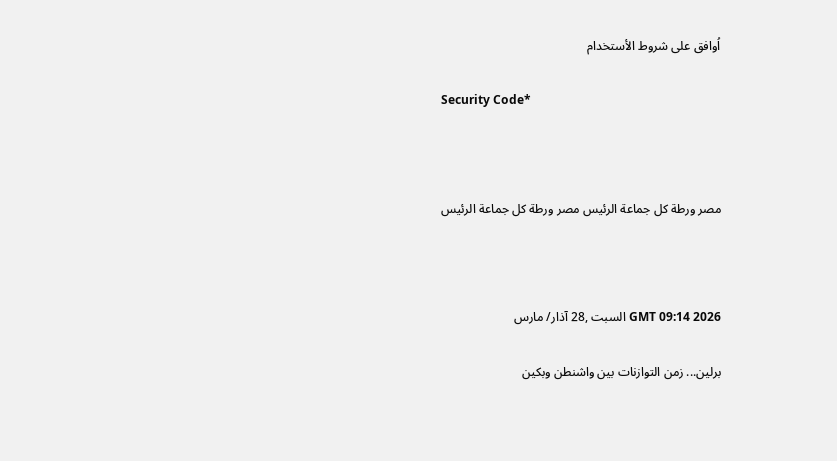اُوافق على شروط الأستخدام

Security Code*



مصر ورطة كل جماعة الرئيس مصر ورطة كل جماعة الرئيس



GMT 09:14 2026 السبت ,28 آذار/ مارس

برلين... زمن التوازنات بين واشنطن وبكين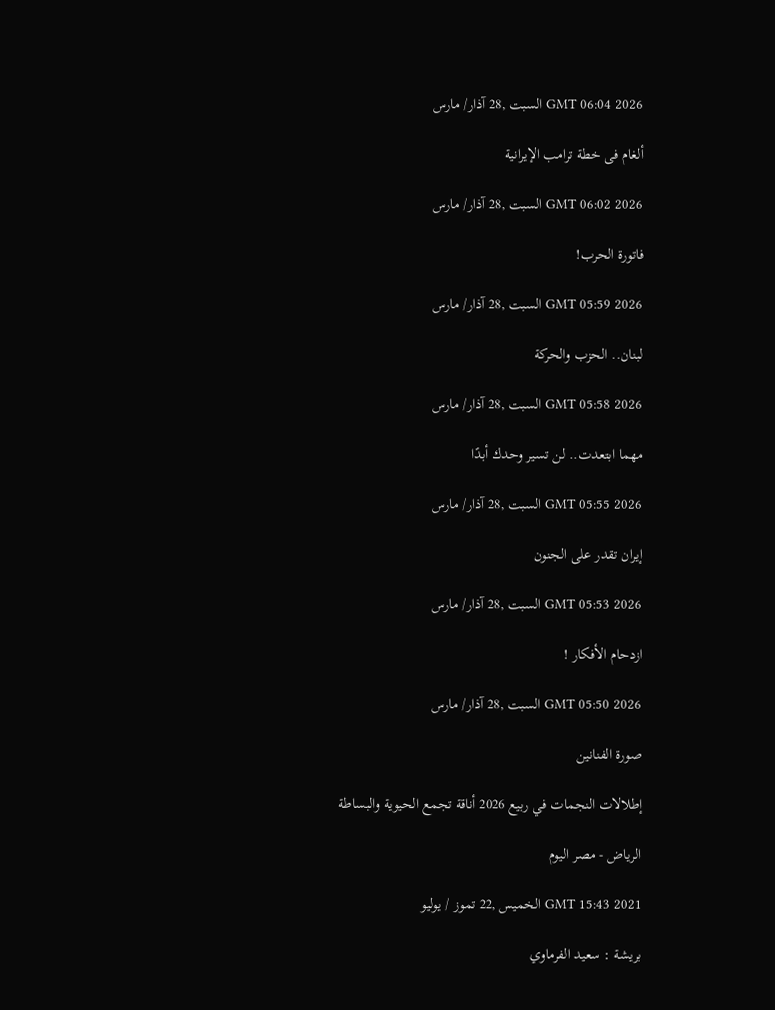GMT 06:04 2026 السبت ,28 آذار/ مارس

ألغام فى خطة ترامب الإيرانية

GMT 06:02 2026 السبت ,28 آذار/ مارس

فاتورة الحرب!

GMT 05:59 2026 السبت ,28 آذار/ مارس

لبنان.. الحزب والحركة

GMT 05:58 2026 السبت ,28 آذار/ مارس

مهما ابتعدت.. لن تسير وحدك أبدًا

GMT 05:55 2026 السبت ,28 آذار/ مارس

إيران تقدر على الجنون

GMT 05:53 2026 السبت ,28 آذار/ مارس

ازدحام الأفكار !

GMT 05:50 2026 السبت ,28 آذار/ مارس

صورة الفنانين

إطلالات النجمات في ربيع 2026 أناقة تجمع الحيوية والبساطة

الرياض - مصر اليوم

GMT 15:43 2021 الخميس ,22 تموز / يوليو

بريشة : سعيد الفرماوي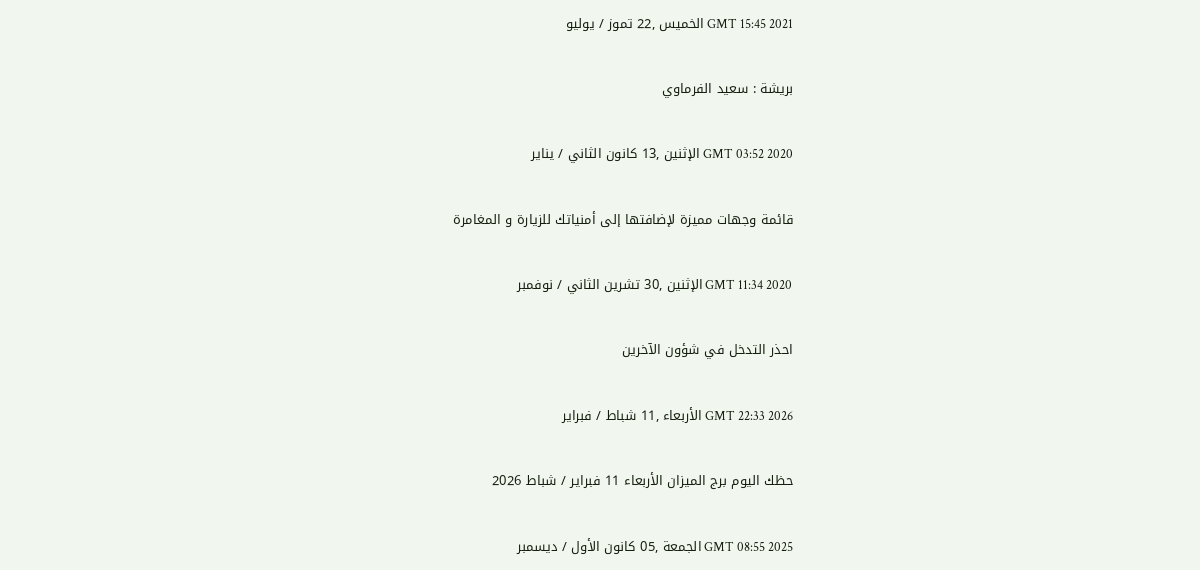GMT 15:45 2021 الخميس ,22 تموز / يوليو

بريشة : سعيد الفرماوي

GMT 03:52 2020 الإثنين ,13 كانون الثاني / يناير

قائمة وجهات مميزة لإضافتها إلى أمنياتك للزيارة و المغامرة

GMT 11:34 2020 الإثنين ,30 تشرين الثاني / نوفمبر

احذر التدخل في شؤون الآخرين

GMT 22:33 2026 الأربعاء ,11 شباط / فبراير

حظك اليوم برج الميزان الأربعاء 11 فبراير / شباط 2026

GMT 08:55 2025 الجمعة ,05 كانون الأول / ديسمبر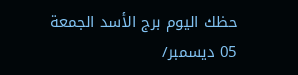حظك اليوم برج الأسد الجمعة 05 ديسمبر/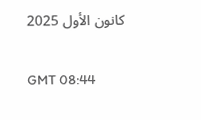كانون الأول 2025

GMT 08:44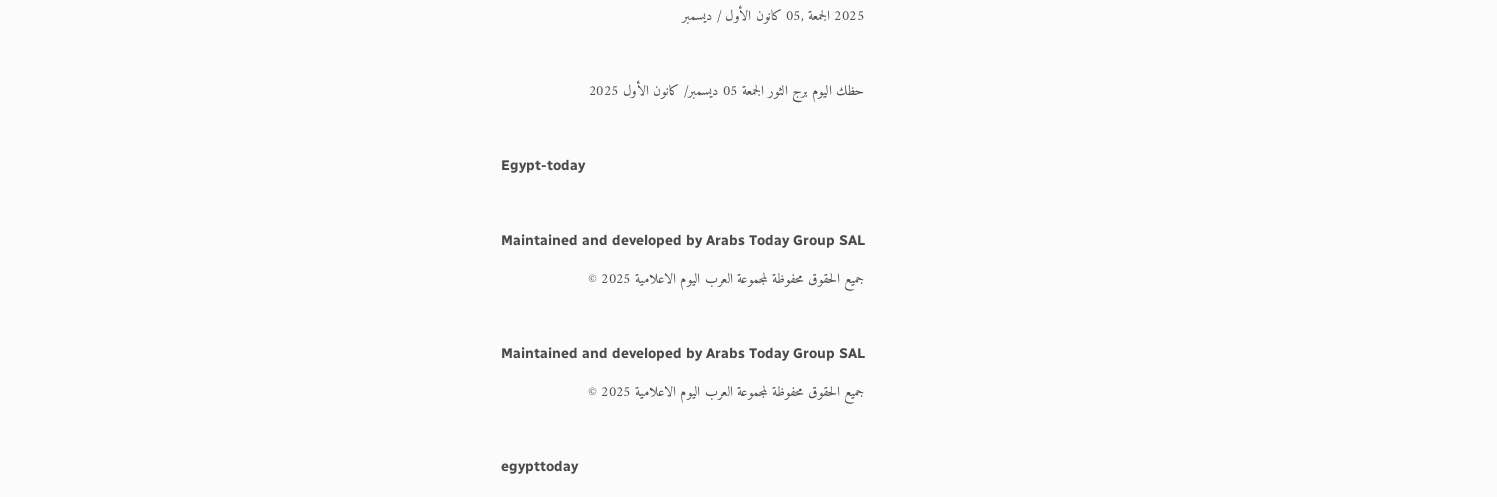2025 الجمعة ,05 كانون الأول / ديسمبر

حظك اليوم برج الثور الجمعة 05 ديسمبر/ كانون الأول 2025

Egypt-today

Maintained and developed by Arabs Today Group SAL
جميع الحقوق محفوظة لمجموعة العرب اليوم الاعلامية 2025 ©

Maintained and developed by Arabs Today Group SAL
جميع الحقوق محفوظة لمجموعة العرب اليوم الاعلامية 2025 ©

egypttoday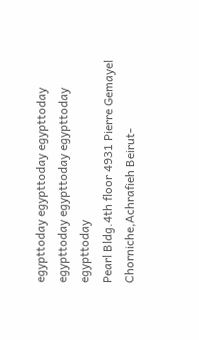egypttoday egypttoday egypttoday
egypttoday egypttoday egypttoday
egypttoday
Pearl Bldg.4th floor 4931 Pierre Gemayel Chorniche,Achrafieh Beirut-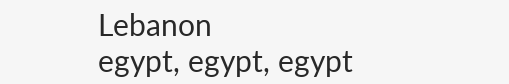Lebanon
egypt, egypt, egypt